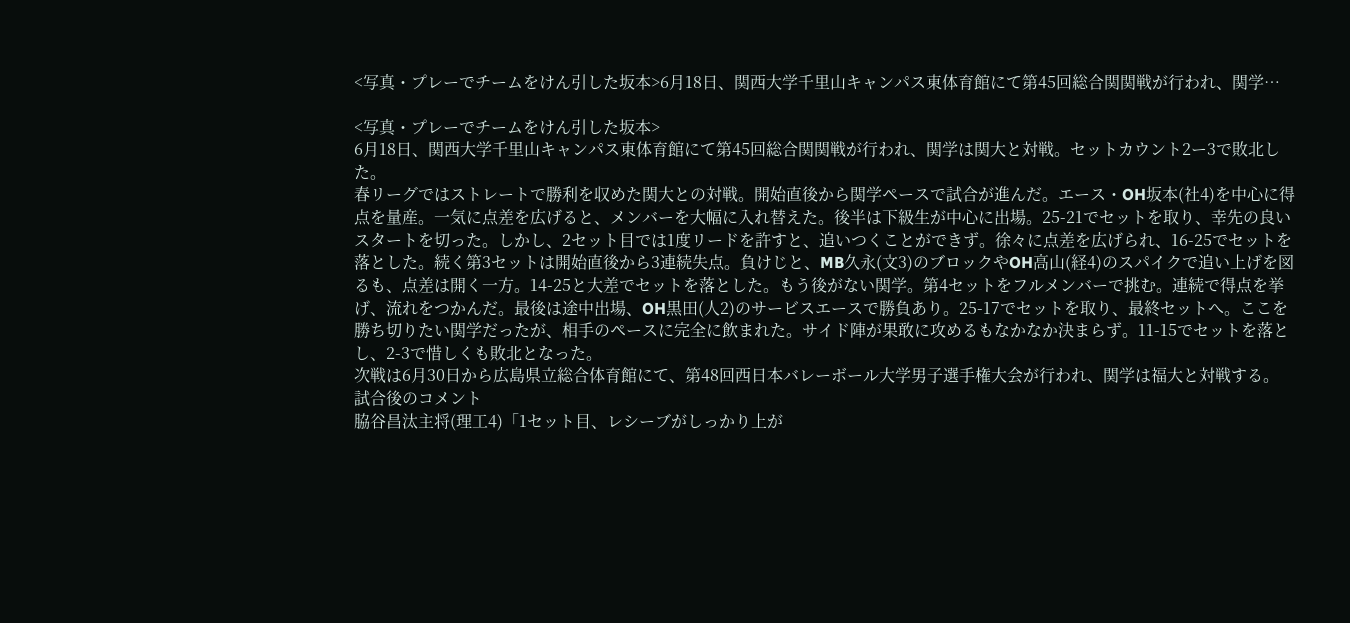<写真・プレーでチームをけん引した坂本>6月18日、関西大学千里山キャンパス東体育館にて第45回総合関関戦が行われ、関学…

<写真・プレーでチームをけん引した坂本>
6月18日、関西大学千里山キャンパス東体育館にて第45回総合関関戦が行われ、関学は関大と対戦。セットカウント2ー3で敗北した。
春リーグではストレートで勝利を収めた関大との対戦。開始直後から関学ペースで試合が進んだ。エース・OH坂本(社4)を中心に得点を量産。一気に点差を広げると、メンバーを大幅に入れ替えた。後半は下級生が中心に出場。25-21でセットを取り、幸先の良いスタートを切った。しかし、2セット目では1度リードを許すと、追いつくことができず。徐々に点差を広げられ、16-25でセットを落とした。続く第3セットは開始直後から3連続失点。負けじと、MB久永(文3)のブロックやOH高山(経4)のスパイクで追い上げを図るも、点差は開く一方。14-25と大差でセットを落とした。もう後がない関学。第4セットをフルメンバーで挑む。連続で得点を挙げ、流れをつかんだ。最後は途中出場、OH黒田(人2)のサービスエースで勝負あり。25-17でセットを取り、最終セットへ。ここを勝ち切りたい関学だったが、相手のペースに完全に飲まれた。サイド陣が果敢に攻めるもなかなか決まらず。11-15でセットを落とし、2-3で惜しくも敗北となった。
次戦は6月30日から広島県立総合体育館にて、第48回西日本バレーボール大学男子選手権大会が行われ、関学は福大と対戦する。
試合後のコメント
脇谷昌汰主将(理工4)「1セット目、レシーブがしっかり上が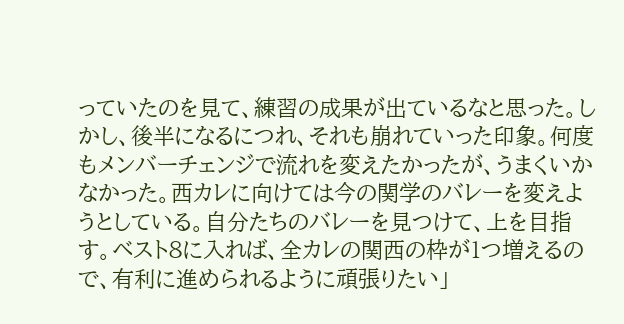っていたのを見て、練習の成果が出ているなと思った。しかし、後半になるにつれ、それも崩れていった印象。何度もメンバーチェンジで流れを変えたかったが、うまくいかなかった。西カレに向けては今の関学のバレーを変えようとしている。自分たちのバレーを見つけて、上を目指す。ベスト8に入れば、全カレの関西の枠が1つ増えるので、有利に進められるように頑張りたい」